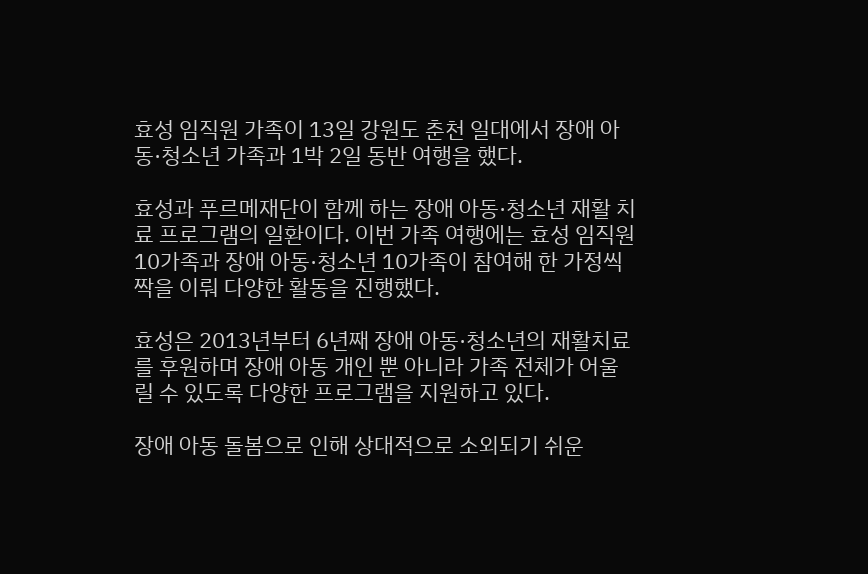효성 임직원 가족이 13일 강원도 춘천 일대에서 장애 아동·청소년 가족과 1박 2일 동반 여행을 했다.

효성과 푸르메재단이 함께 하는 장애 아동·청소년 재활 치료 프로그램의 일환이다. 이번 가족 여행에는 효성 임직원 10가족과 장애 아동·청소년 10가족이 참여해 한 가정씩 짝을 이뤄 다양한 활동을 진행했다.

효성은 2013년부터 6년째 장애 아동·청소년의 재활치료를 후원하며 장애 아동 개인 뿐 아니라 가족 전체가 어울릴 수 있도록 다양한 프로그램을 지원하고 있다.

장애 아동 돌봄으로 인해 상대적으로 소외되기 쉬운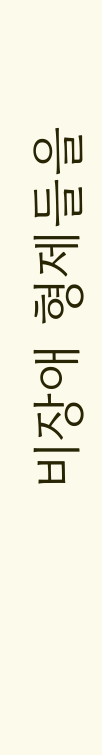비장애 형제들을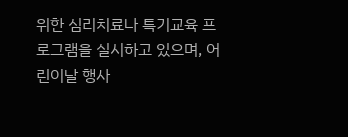위한 심리치료나 특기교육 프로그램을 실시하고 있으며, 어린이날 행사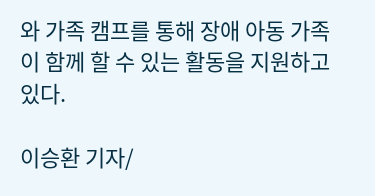와 가족 캠프를 통해 장애 아동 가족이 함께 할 수 있는 활동을 지원하고 있다.

이승환 기자/